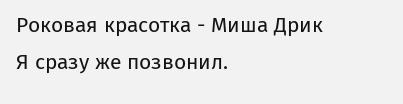Роковая красотка - Миша Дрик
Я сразу же позвонил.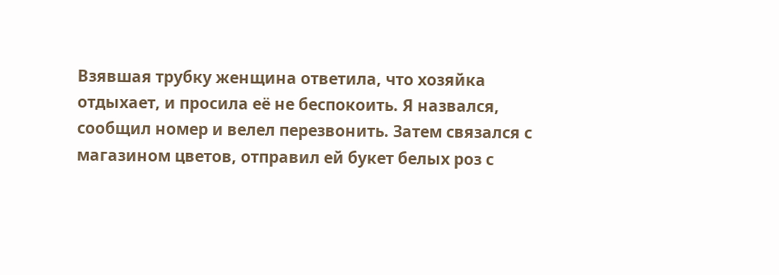Взявшая трубку женщина ответила, что хозяйка отдыхает, и просила её не беспокоить. Я назвался, сообщил номер и велел перезвонить. Затем связался с магазином цветов, отправил ей букет белых роз с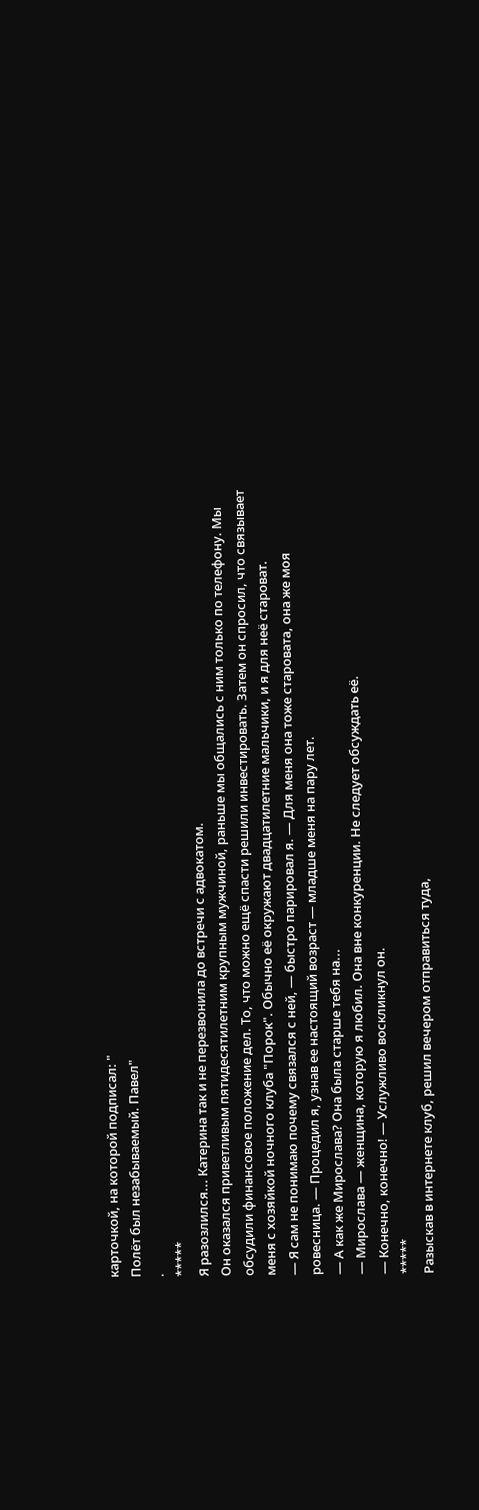карточкой, на которой подписал: "
Полёт был незабываемый. Павел"
.
*****
Я разозлился... Катерина так и не перезвонила до встречи с адвокатом.
Он оказался приветливым пятидесятилетним крупным мужчиной, раньше мы общались с ним только по телефону. Мы обсудили финансовое положение дел. То, что можно ещё спасти решили инвестировать. Затем он спросил, что связывает меня с хозяйкой ночного клуба "Порок". Обычно её окружают двадцатилетние мальчики, и я для неё староват.
— Я сам не понимаю почему связался с ней, — быстро парировал я. — Для меня она тоже старовата, она же моя ровесница. — Процедил я, узнав ее настоящий возраст — младше меня на пару лет.
— А как же Мирослава? Она была старше тебя на...
— Мирослава — женщина, которую я любил. Она вне конкуренции. Не следует обсуждать её.
— Конечно, конечно! — Услужливо воскликнул он.
*****
Разыскав в интернете клуб, решил вечером отправиться туда,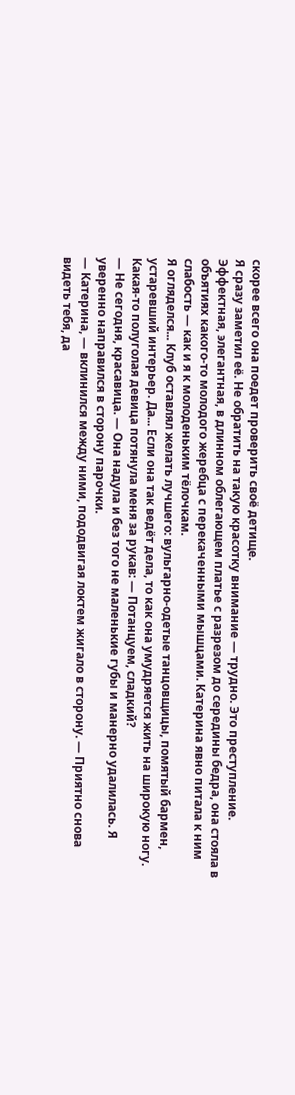скорее всего она поедет проверить своё детище.
Я сразу заметил её. Не обратить на такую красотку внимание — трудно. Это преступление.
Эффектная, элегантная, в длинном облегающем платье с разрезом до середины бедра, она стояла в объятиях какого-то молодого жеребца с перекаченными мышцами. Катерина явно питала к ним слабость — как и я к молоденьким тёлочкам.
Я огляделся... Клуб оставлял желать лучшего: вульгарно-одетые танцовщицы, помятый бармен, устаревший интерьер. Да... Если она так ведёт дела, то как она умудряется жить на широкую ногу.
Какая-то полуголая девица потянула меня за рукав: — Потанцуем, сладкий?
— Не сегодня, красавица. — Она надула и без того не маленькие губы и манерно удалилась. Я уверенно направился в сторону парочки.
— Катерина, — вклинился между ними, пододвигая локтем жигало в сторону. — Приятно снова видеть тебя, да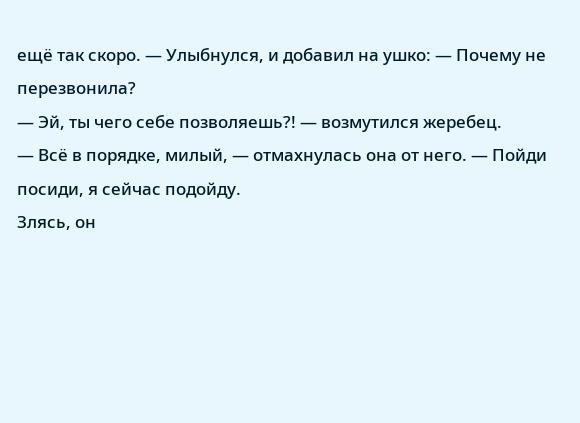ещё так скоро. — Улыбнулся, и добавил на ушко: — Почему не перезвонила?
— Эй, ты чего себе позволяешь?! — возмутился жеребец.
— Всё в порядке, милый, — отмахнулась она от него. — Пойди посиди, я сейчас подойду.
Злясь, он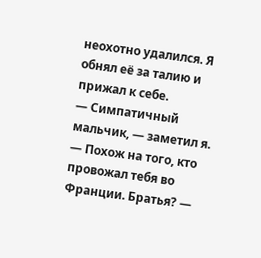неохотно удалился. Я обнял её за талию и прижал к себе.
— Симпатичный мальчик, — заметил я. — Похож на того, кто провожал тебя во Франции. Братья? —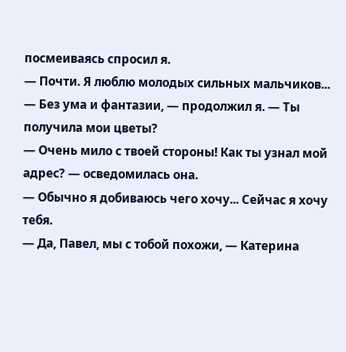посмеиваясь спросил я.
— Почти. Я люблю молодых сильных мальчиков...
— Без ума и фантазии, — продолжил я. — Ты получила мои цветы?
— Очень мило с твоей стороны! Как ты узнал мой адрес? — осведомилась она.
— Обычно я добиваюсь чего хочу... Сейчас я хочу тебя.
— Да, Павел, мы с тобой похожи, — Катерина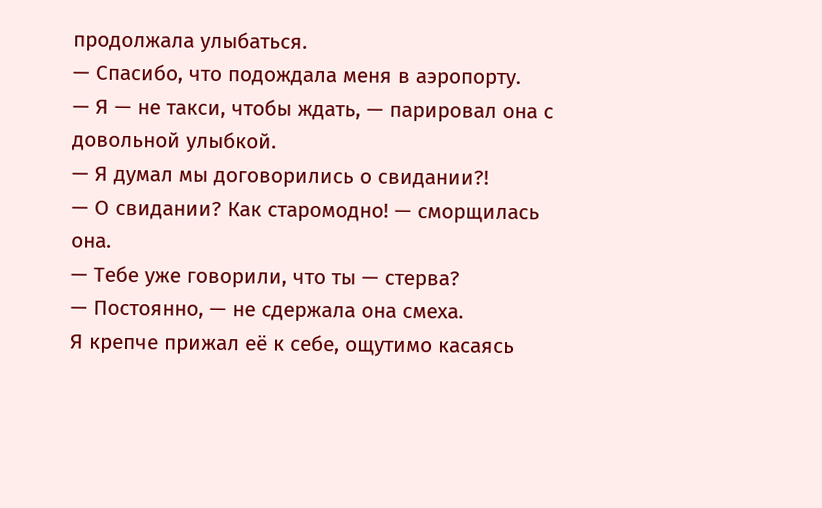продолжала улыбаться.
— Спасибо, что подождала меня в аэропорту.
— Я — не такси, чтобы ждать, — парировал она с довольной улыбкой.
— Я думал мы договорились о свидании?!
— О свидании? Как старомодно! — сморщилась она.
— Тебе уже говорили, что ты — стерва?
— Постоянно, — не сдержала она смеха.
Я крепче прижал её к себе, ощутимо касаясь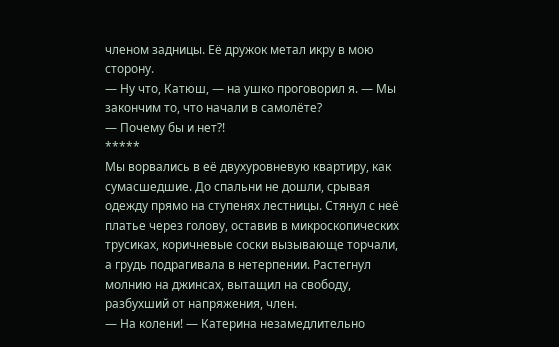членом задницы. Её дружок метал икру в мою сторону.
— Ну что, Катюш, — на ушко проговорил я. — Мы закончим то, что начали в самолёте?
— Почему бы и нет?!
*****
Мы ворвались в её двухуровневую квартиру, как сумасшедшие. До спальни не дошли, срывая одежду прямо на ступенях лестницы. Стянул с неё платье через голову, оставив в микроскопических трусиках, коричневые соски вызывающе торчали, а грудь подрагивала в нетерпении. Растегнул молнию на джинсах, вытащил на свободу, разбухший от напряжения, член.
— На колени! — Катерина незамедлительно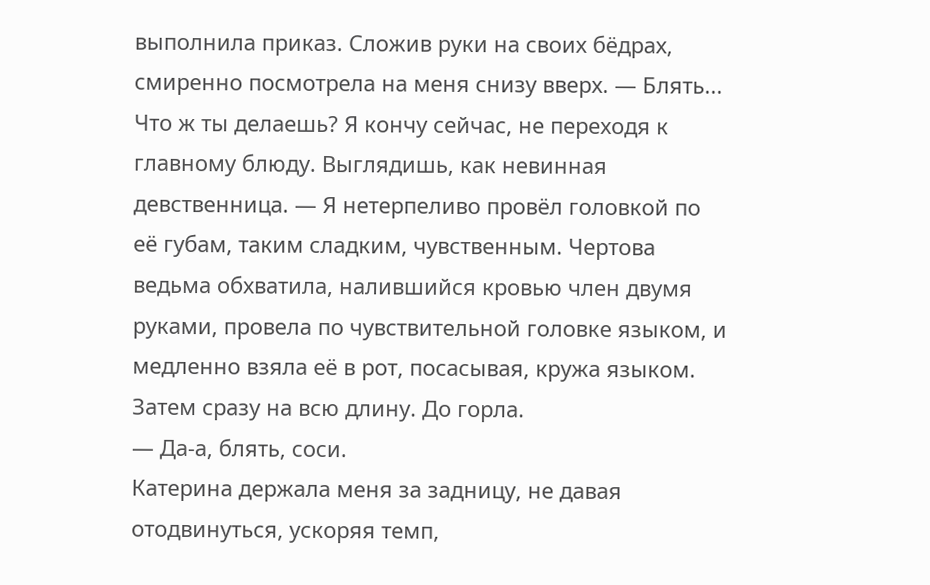выполнила приказ. Сложив руки на своих бёдрах, смиренно посмотрела на меня снизу вверх. — Блять... Что ж ты делаешь? Я кончу сейчас, не переходя к главному блюду. Выглядишь, как невинная девственница. — Я нетерпеливо провёл головкой по её губам, таким сладким, чувственным. Чертова ведьма обхватила, налившийся кровью член двумя руками, провела по чувствительной головке языком, и медленно взяла её в рот, посасывая, кружа языком. Затем сразу на всю длину. До горла.
— Да-а, блять, соси.
Катерина держала меня за задницу, не давая отодвинуться, ускоряя темп,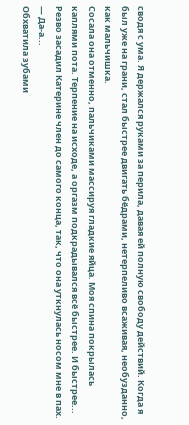сводя с ума. Я держался руками за перила, давая ей полную свободу действий. Когда я был уже на грани, стал быстрее двигать бёдрами, нетерпеливо всаживая, необузданно, как мальчишка.
Сосала она отменно, пальчиками массируя гладкие яйца. Моя спина покрылась каплями пота. Терпение на исходе, а оргазм подкрадывался всё быстрее. И быстрее... Резво засадил Катерине член до самого конца, так, что она уткнулась носом мне в пах.
— Да-а...
Обхватила зубами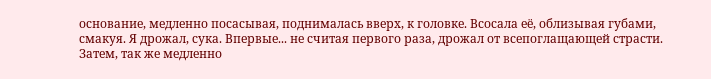основание, медленно посасывая, поднималась вверх, к головке. Всосала её, облизывая губами, смакуя. Я дрожал, сука. Впервые... не считая первого раза, дрожал от всепоглащающей страсти.
Затем, так же медленно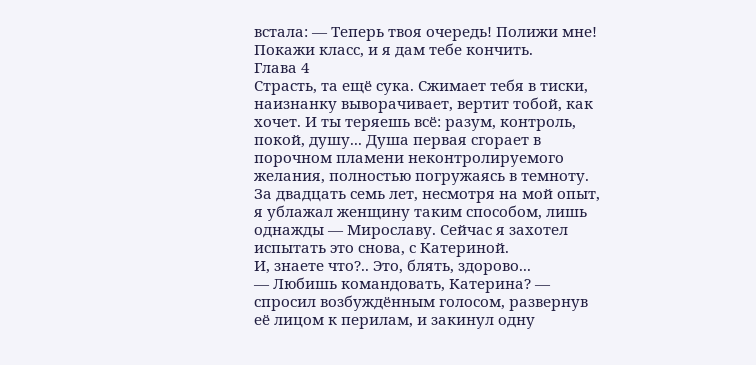встала: — Теперь твоя очередь! Полижи мне! Покажи класс, и я дам тебе кончить.
Глава 4
Страсть, та ещё сука. Сжимает тебя в тиски, наизнанку выворачивает, вертит тобой, как хочет. И ты теряешь всё: разум, контроль, покой, душу... Душа первая сгорает в порочном пламени неконтролируемого желания, полностью погружаясь в темноту.
За двадцать семь лет, несмотря на мой опыт, я ублажал женщину таким способом, лишь однажды — Мирославу. Сейчас я захотел испытать это снова, с Катериной.
И, знаете что?.. Это, блять, здорово...
— Любишь командовать, Катерина? — спросил возбуждённым голосом, развернув её лицом к перилам, и закинул одну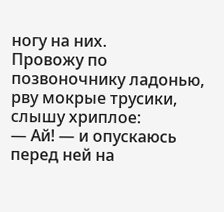ногу на них.
Провожу по позвоночнику ладонью, рву мокрые трусики, слышу хриплое:
— Ай! — и опускаюсь перед ней на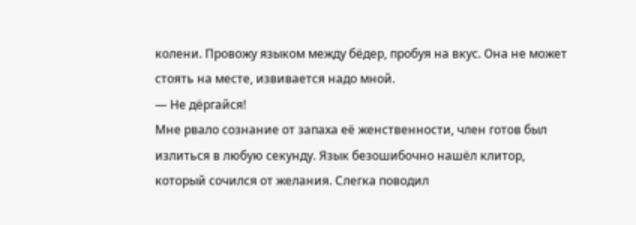колени. Провожу языком между бёдер, пробуя на вкус. Она не может стоять на месте, извивается надо мной.
— Не дёргайся!
Мне рвало сознание от запаха её женственности, член готов был излиться в любую секунду. Язык безошибочно нашёл клитор, который сочился от желания. Слегка поводил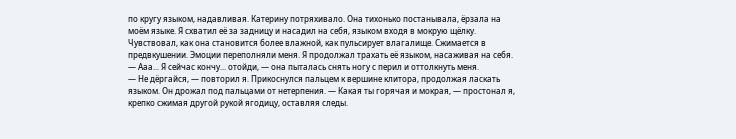по кругу языком, надавливая. Катерину потряхивало. Она тихонько постанывала, ёрзала на моём языке. Я схватил её за задницу и насадил на себя, языком входя в мокрую щёлку. Чувствовал, как она становится более влажной, как пульсирует влагалище. Сжимается в предвкушении. Эмоции переполняли меня. Я продолжал трахать её языком, насаживая на себя.
— Ааа... Я сейчас кончу... отойди, — она пыталась снять ногу с перил и оттолкнуть меня.
— Не дёргайся, — повторил я. Прикоснулся пальцем к вершине клитора, продолжая ласкать языком. Он дрожал под пальцами от нетерпения. — Какая ты горячая и мокрая, — простонал я, крепко сжимая другой рукой ягодицу, оставляя следы.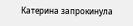Катерина запрокинула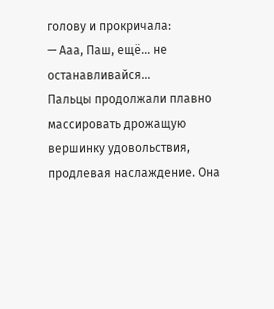голову и прокричала:
— Ааа, Паш, ещё... не останавливайся...
Пальцы продолжали плавно массировать дрожащую вершинку удовольствия, продлевая наслаждение. Она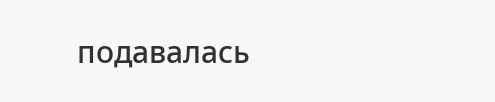подавалась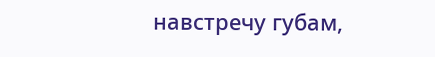навстречу губам,